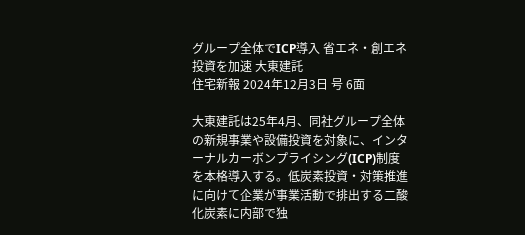グループ全体でICP導入 省エネ・創エネ投資を加速 大東建託
住宅新報 2024年12月3日 号 6面

大東建託は25年4月、同社グループ全体の新規事業や設備投資を対象に、インターナルカーボンプライシング(ICP)制度を本格導入する。低炭素投資・対策推進に向けて企業が事業活動で排出する二酸化炭素に内部で独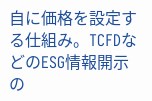自に価格を設定する仕組み。TCFDなどのESG情報開示の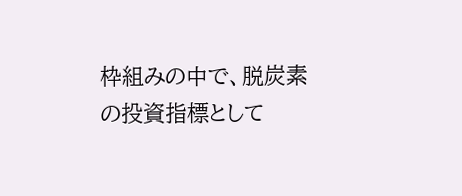枠組みの中で、脱炭素の投資指標として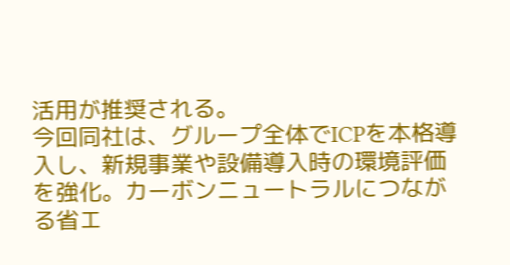活用が推奨される。
今回同社は、グループ全体でICPを本格導入し、新規事業や設備導入時の環境評価を強化。カーボンニュートラルにつながる省エ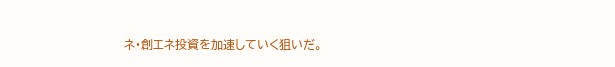ネ・創エネ投資を加速していく狙いだ。